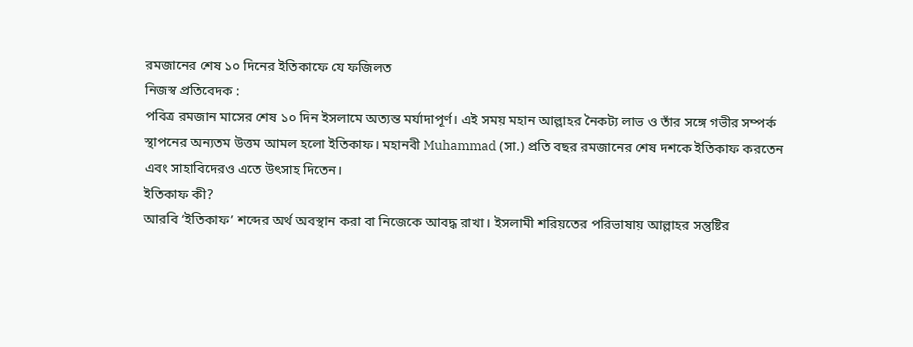রমজানের শেষ ১০ দিনের ইতিকাফে যে ফজিলত
নিজস্ব প্রতিবেদক :
পবিত্র রমজান মাসের শেষ ১০ দিন ইসলামে অত্যন্ত মর্যাদাপূর্ণ। এই সময় মহান আল্লাহর নৈকট্য লাভ ও তাঁর সঙ্গে গভীর সম্পর্ক স্থাপনের অন্যতম উত্তম আমল হলো ইতিকাফ। মহানবী Muhammad (সা.) প্রতি বছর রমজানের শেষ দশকে ইতিকাফ করতেন এবং সাহাবিদেরও এতে উৎসাহ দিতেন।
ইতিকাফ কী?
আরবি ‘ইতিকাফ’ শব্দের অর্থ অবস্থান করা বা নিজেকে আবদ্ধ রাখা। ইসলামী শরিয়তের পরিভাষায় আল্লাহর সন্তুষ্টির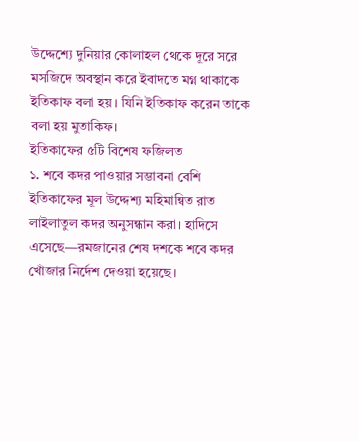উদ্দেশ্যে দুনিয়ার কোলাহল থেকে দূরে সরে মসজিদে অবস্থান করে ইবাদতে মগ্ন থাকাকে ইতিকাফ বলা হয়। যিনি ইতিকাফ করেন তাকে বলা হয় মুতাকিফ।
ইতিকাফের ৫টি বিশেষ ফজিলত
১. শবে কদর পাওয়ার সম্ভাবনা বেশি
ইতিকাফের মূল উদ্দেশ্য মহিমান্বিত রাত লাইলাতুল কদর অনুসন্ধান করা। হাদিসে এসেছে—রমজানের শেষ দশকে শবে কদর খোঁজার নির্দেশ দেওয়া হয়েছে।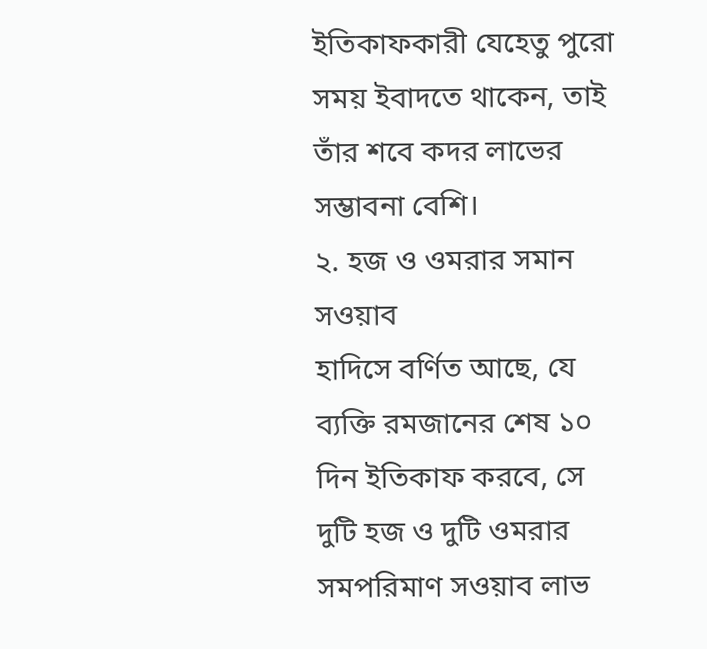ইতিকাফকারী যেহেতু পুরো সময় ইবাদতে থাকেন, তাই তাঁর শবে কদর লাভের সম্ভাবনা বেশি।
২. হজ ও ওমরার সমান সওয়াব
হাদিসে বর্ণিত আছে, যে ব্যক্তি রমজানের শেষ ১০ দিন ইতিকাফ করবে, সে দুটি হজ ও দুটি ওমরার সমপরিমাণ সওয়াব লাভ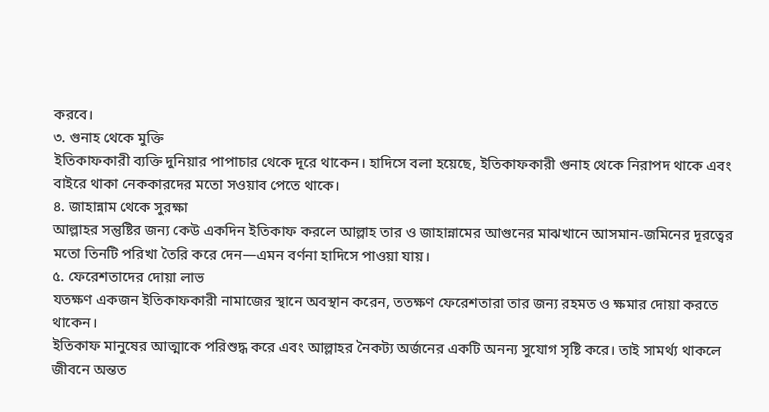করবে।
৩. গুনাহ থেকে মুক্তি
ইতিকাফকারী ব্যক্তি দুনিয়ার পাপাচার থেকে দূরে থাকেন। হাদিসে বলা হয়েছে, ইতিকাফকারী গুনাহ থেকে নিরাপদ থাকে এবং বাইরে থাকা নেককারদের মতো সওয়াব পেতে থাকে।
৪. জাহান্নাম থেকে সুরক্ষা
আল্লাহর সন্তুষ্টির জন্য কেউ একদিন ইতিকাফ করলে আল্লাহ তার ও জাহান্নামের আগুনের মাঝখানে আসমান-জমিনের দূরত্বের মতো তিনটি পরিখা তৈরি করে দেন—এমন বর্ণনা হাদিসে পাওয়া যায়।
৫. ফেরেশতাদের দোয়া লাভ
যতক্ষণ একজন ইতিকাফকারী নামাজের স্থানে অবস্থান করেন, ততক্ষণ ফেরেশতারা তার জন্য রহমত ও ক্ষমার দোয়া করতে থাকেন।
ইতিকাফ মানুষের আত্মাকে পরিশুদ্ধ করে এবং আল্লাহর নৈকট্য অর্জনের একটি অনন্য সুযোগ সৃষ্টি করে। তাই সামর্থ্য থাকলে জীবনে অন্তত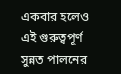একবার হলেও এই গুরুত্বপূর্ণ সুন্নত পালনের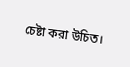চেষ্টা করা উচিত।